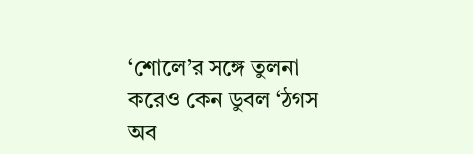‘শোলে’র সঙ্গে তুলনা করেও কেন ডুবল ‘ঠগস অব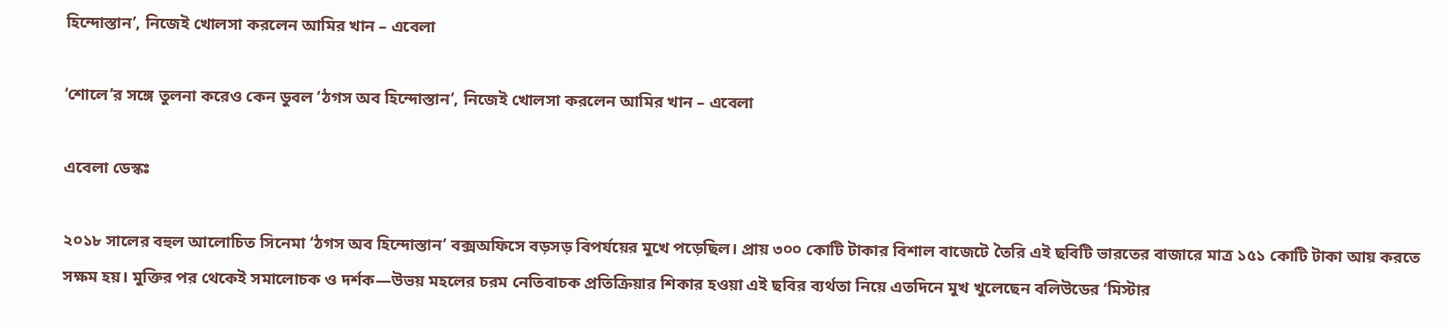হিন্দোস্তান’, নিজেই খোলসা করলেন আমির খান – এবেলা

‘শোলে’র সঙ্গে তুলনা করেও কেন ডুবল ‘ঠগস অব হিন্দোস্তান’, নিজেই খোলসা করলেন আমির খান – এবেলা

এবেলা ডেস্কঃ

২০১৮ সালের বহুল আলোচিত সিনেমা ‘ঠগস অব হিন্দোস্তান’ বক্সঅফিসে বড়সড় বিপর্যয়ের মুখে পড়েছিল। প্রায় ৩০০ কোটি টাকার বিশাল বাজেটে তৈরি এই ছবিটি ভারতের বাজারে মাত্র ১৫১ কোটি টাকা আয় করতে সক্ষম হয়। মুক্তির পর থেকেই সমালোচক ও দর্শক—উভয় মহলের চরম নেতিবাচক প্রতিক্রিয়ার শিকার হওয়া এই ছবির ব্যর্থতা নিয়ে এতদিনে মুখ খুলেছেন বলিউডের ‘মিস্টার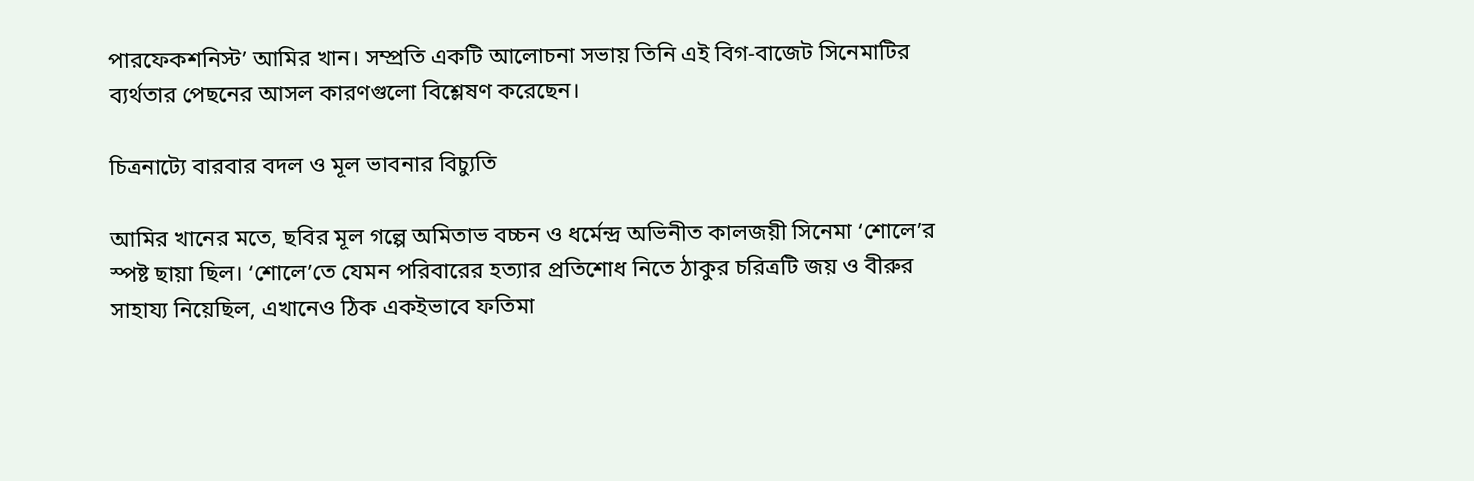পারফেকশনিস্ট’ আমির খান। সম্প্রতি একটি আলোচনা সভায় তিনি এই বিগ-বাজেট সিনেমাটির ব্যর্থতার পেছনের আসল কারণগুলো বিশ্লেষণ করেছেন।

চিত্রনাট্যে বারবার বদল ও মূল ভাবনার বিচ্যুতি

আমির খানের মতে, ছবির মূল গল্পে অমিতাভ বচ্চন ও ধর্মেন্দ্র অভিনীত কালজয়ী সিনেমা ‘শোলে’র স্পষ্ট ছায়া ছিল। ‘শোলে’তে যেমন পরিবারের হত্যার প্রতিশোধ নিতে ঠাকুর চরিত্রটি জয় ও বীরুর সাহায্য নিয়েছিল, এখানেও ঠিক একইভাবে ফতিমা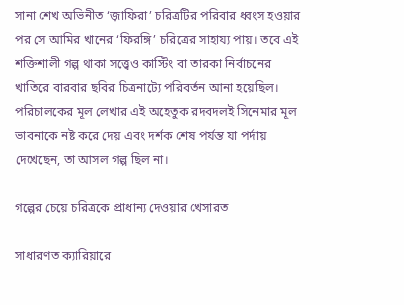সানা শেখ অভিনীত ‘জ়াফিরা’ চরিত্রটির পরিবার ধ্বংস হওয়ার পর সে আমির খানের ‘ফিরঙ্গি’ চরিত্রের সাহায্য পায়। তবে এই শক্তিশালী গল্প থাকা সত্ত্বেও কাস্টিং বা তারকা নির্বাচনের খাতিরে বারবার ছবির চিত্রনাট্যে পরিবর্তন আনা হয়েছিল। পরিচালকের মূল লেখার এই অহেতুক রদবদলই সিনেমার মূল ভাবনাকে নষ্ট করে দেয় এবং দর্শক শেষ পর্যন্ত যা পর্দায় দেখেছেন, তা আসল গল্প ছিল না।

গল্পের চেয়ে চরিত্রকে প্রাধান্য দেওয়ার খেসারত

সাধারণত ক্যারিয়ারে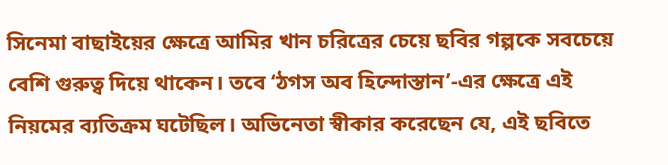সিনেমা বাছাইয়ের ক্ষেত্রে আমির খান চরিত্রের চেয়ে ছবির গল্পকে সবচেয়ে বেশি গুরুত্ব দিয়ে থাকেন। তবে ‘ঠগস অব হিন্দোস্তান’-এর ক্ষেত্রে এই নিয়মের ব্যতিক্রম ঘটেছিল। অভিনেতা স্বীকার করেছেন যে, এই ছবিতে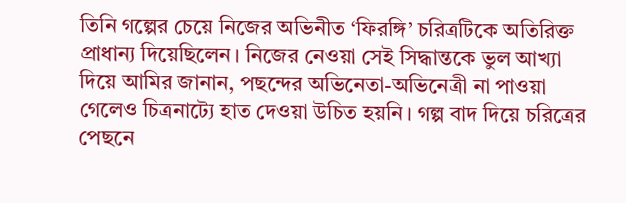তিনি গল্পের চেয়ে নিজের অভিনীত ‘ফিরঙ্গি’ চরিত্রটিকে অতিরিক্ত প্রাধান্য দিয়েছিলেন। নিজের নেওয়া সেই সিদ্ধান্তকে ভুল আখ্যা দিয়ে আমির জানান, পছন্দের অভিনেতা-অভিনেত্রী না পাওয়া গেলেও চিত্রনাট্যে হাত দেওয়া উচিত হয়নি। গল্প বাদ দিয়ে চরিত্রের পেছনে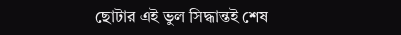ছোটার এই ভুল সিদ্ধান্তই শেষ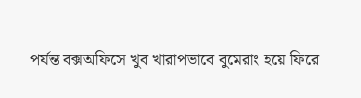পর্যন্ত বক্সঅফিসে খুব খারাপভাবে বুমেরাং হয়ে ফিরে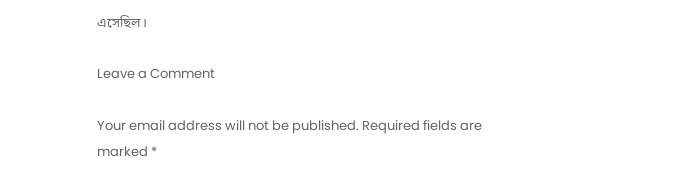এসেছিল।

Leave a Comment

Your email address will not be published. Required fields are marked *